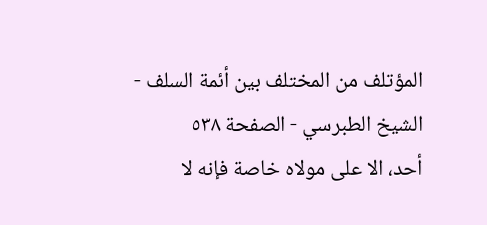المؤتلف من المختلف بين أئمة السلف - الشيخ الطبرسي - الصفحة ٥٣٨
أحد، الا على مولاه خاصة فإنه لا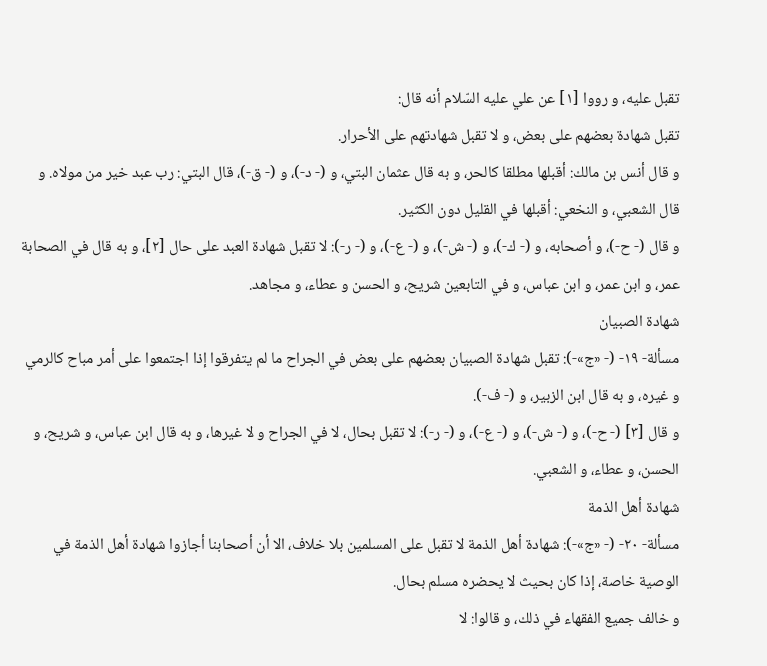تقبل عليه، و رووا [١] عن علي عليه السّلام أنه قال:
تقبل شهادة بعضهم على بعض، و لا تقبل شهادتهم على الأحرار.
و قال أنس بن مالك: أقبلها مطلقا كالحر، و به قال عثمان البتي، و (- د-)، و (- ق-)، قال البتي: رب عبد خير من مولاه. و قال الشعبي، و النخعي: أقبلها في القليل دون الكثير.
و قال (- ح-)، و أصحابه، و (- ك-)، و (- ش-)، و (- ع-)، و (- ر-): لا تقبل شهادة العبد على حال [٢]، و به قال في الصحابة عمر، و ابن عمر، و ابن عباس، و في التابعين شريح، و الحسن و عطاء، و مجاهد.
شهادة الصبيان
مسألة- ١٩- (- «ج»-): تقبل شهادة الصبيان بعضهم على بعض في الجراح ما لم يتفرقوا إذا اجتمعوا على أمر مباح كالرمي و غيره، و به قال ابن الزبير، و (- ف-).
و قال [٣] (- ح-)، و (- ش-)، و (- ع-)، و (- ر-): لا تقبل بحال، لا في الجراح و لا غيرها، و به قال ابن عباس، و شريح، و الحسن، و عطاء، و الشعبي.
شهادة أهل الذمة
مسألة- ٢٠- (- «ج»-): شهادة أهل الذمة لا تقبل على المسلمين بلا خلاف، الا أن أصحابنا أجازوا شهادة أهل الذمة في الوصية خاصة، إذا كان بحيث لا يحضره مسلم بحال.
و خالف جميع الفقهاء في ذلك، و قالوا: لا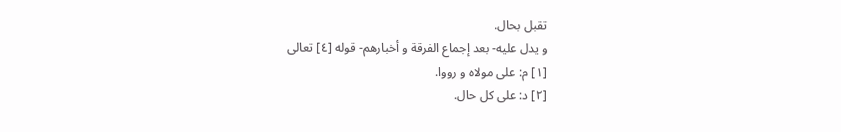تقبل بحال.
و يدل عليه- بعد إجماع الفرقة و أخبارهم- قوله [٤] تعالى
[١] م: على مولاه و رووا.
[٢] د: على كل حال.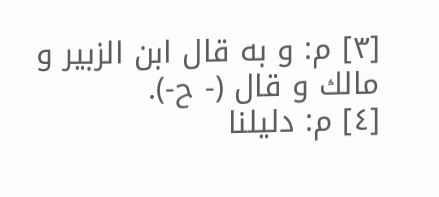[٣] م: و به قال ابن الزبير و مالك و قال (- ح-).
[٤] م: دليلنا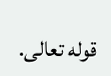قوله تعالى.